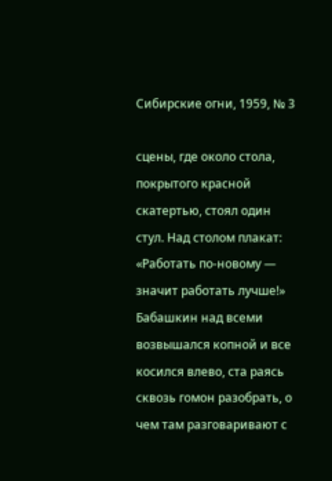Сибирские огни, 1959, № 3

сцены, где около стола, покрытого красной скатертью, стоял один стул. Над столом плакат: «Работать по-новому — значит работать лучше!» Бабашкин над всеми возвышался копной и все косился влево, ста раясь сквозь гомон разобрать, о чем там разговаривают с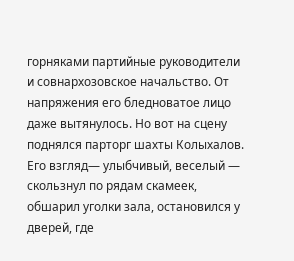горняками партийные руководители и совнархозовское начальство. От напряжения его бледноватое лицо даже вытянулось. Но вот на сцену поднялся парторг шахты Колыхалов. Его взгляд— улыбчивый, веселый — скользнул по рядам скамеек, обшарил уголки зала, остановился у дверей, где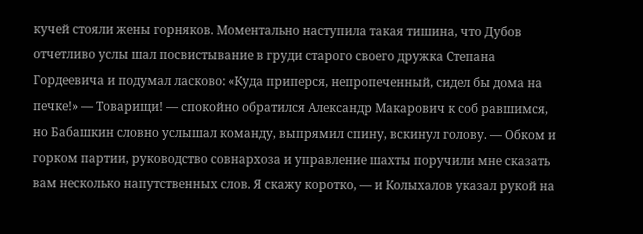кучей стояли жены горняков. Моментально наступила такая тишина, что Дубов отчетливо услы шал посвистывание в груди старого своего дружка Степана Гордеевича и подумал ласково: «Куда приперся, непропеченный, сидел бы дома на печке!» — Товарищи! — спокойно обратился Александр Макарович к соб равшимся, но Бабашкин словно услышал команду, выпрямил спину, вскинул голову. — Обком и горком партии, руководство совнархоза и управление шахты поручили мне сказать вам несколько напутственных слов. Я скажу коротко, — и Колыхалов указал рукой на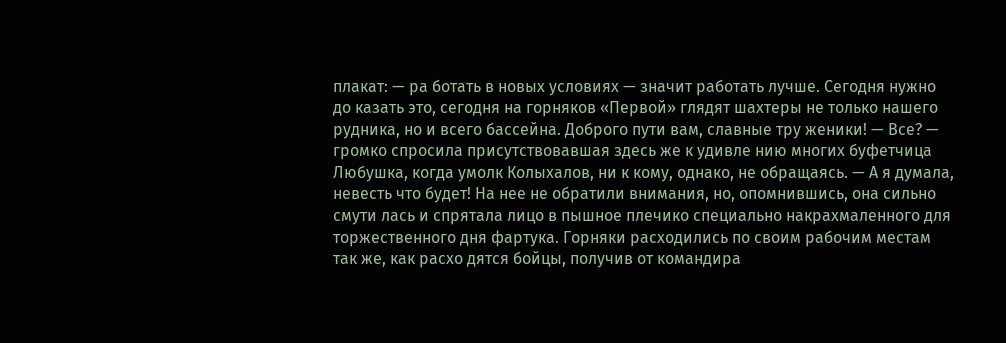плакат: — ра ботать в новых условиях — значит работать лучше. Сегодня нужно до казать это, сегодня на горняков «Первой» глядят шахтеры не только нашего рудника, но и всего бассейна. Доброго пути вам, славные тру женики! — Все? — громко спросила присутствовавшая здесь же к удивле нию многих буфетчица Любушка, когда умолк Колыхалов, ни к кому, однако, не обращаясь. — А я думала, невесть что будет! На нее не обратили внимания, но, опомнившись, она сильно смути лась и спрятала лицо в пышное плечико специально накрахмаленного для торжественного дня фартука. Горняки расходились по своим рабочим местам так же, как расхо дятся бойцы, получив от командира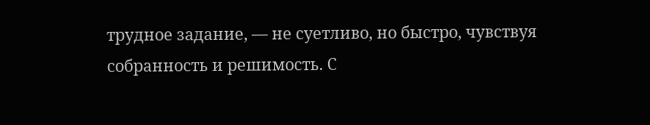трудное задание, — не суетливо, но быстро, чувствуя собранность и решимость. С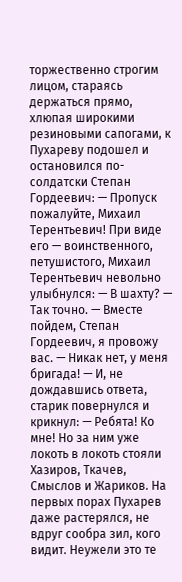торжественно строгим лицом, стараясь держаться прямо, хлюпая широкими резиновыми сапогами, к Пухареву подошел и остановился по- солдатски Степан Гордеевич: — Пропуск пожалуйте, Михаил Терентьевич! При виде его — воинственного, петушистого, Михаил Терентьевич невольно улыбнулся: — В шахту? — Так точно. — Вместе пойдем, Степан Гордеевич, я провожу вас. — Никак нет, у меня бригада! — И, не дождавшись ответа, старик повернулся и крикнул: — Ребята! Ко мне! Но за ним уже локоть в локоть стояли Хазиров, Ткачев, Смыслов и Жариков. На первых порах Пухарев даже растерялся, не вдруг сообра зил, кого видит. Неужели это те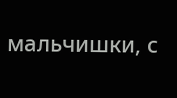мальчишки, с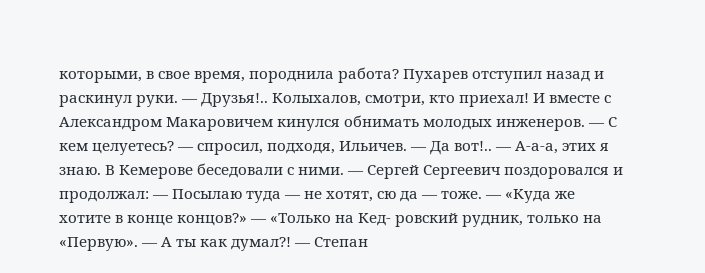которыми, в свое время, породнила работа? Пухарев отступил назад и раскинул руки. — Друзья!.. Колыхалов, смотри, кто приехал! И вместе с Александром Макаровичем кинулся обнимать молодых инженеров. — С кем целуетесь? — спросил, подходя, Ильичев. — Да вот!.. — А-а-а, этих я знаю. В Кемерове беседовали с ними. — Сергей Сергеевич поздоровался и продолжал: — Посылаю туда — не хотят, сю да — тоже. — «Куда же хотите в конце концов?» — «Только на Кед- ровский рудник, только на «Первую». — А ты как думал?! — Степан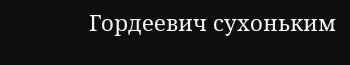Гордеевич сухоньким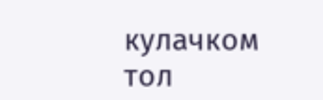кулачком тол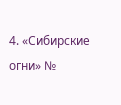4. «Сибирские огни» №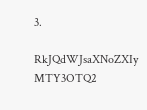3.

RkJQdWJsaXNoZXIy MTY3OTQ2